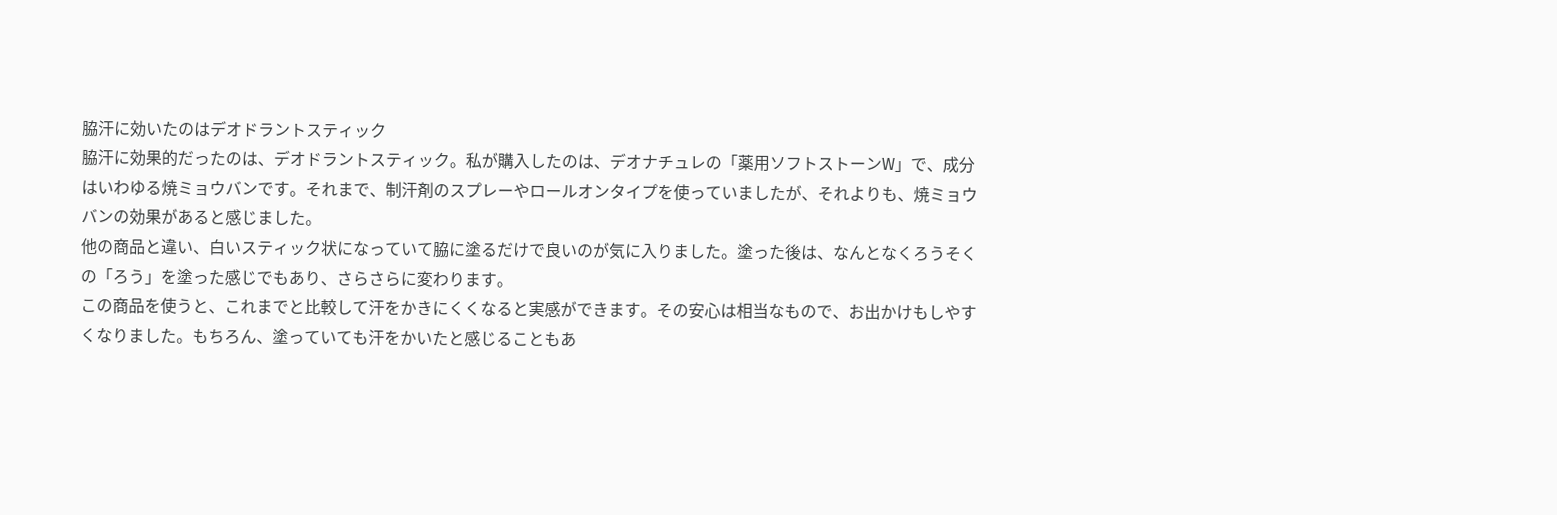脇汗に効いたのはデオドラントスティック
脇汗に効果的だったのは、デオドラントスティック。私が購入したのは、デオナチュレの「薬用ソフトストーンW」で、成分はいわゆる焼ミョウバンです。それまで、制汗剤のスプレーやロールオンタイプを使っていましたが、それよりも、焼ミョウバンの効果があると感じました。
他の商品と違い、白いスティック状になっていて脇に塗るだけで良いのが気に入りました。塗った後は、なんとなくろうそくの「ろう」を塗った感じでもあり、さらさらに変わります。
この商品を使うと、これまでと比較して汗をかきにくくなると実感ができます。その安心は相当なもので、お出かけもしやすくなりました。もちろん、塗っていても汗をかいたと感じることもあ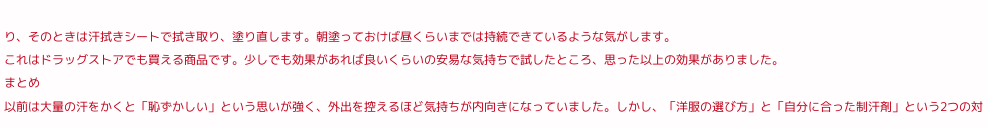り、そのときは汗拭きシートで拭き取り、塗り直します。朝塗っておけば昼くらいまでは持続できているような気がします。
これはドラッグストアでも買える商品です。少しでも効果があれば良いくらいの安易な気持ちで試したところ、思った以上の効果がありました。
まとめ
以前は大量の汗をかくと「恥ずかしい」という思いが強く、外出を控えるほど気持ちが内向きになっていました。しかし、「洋服の選び方」と「自分に合った制汗剤」という2つの対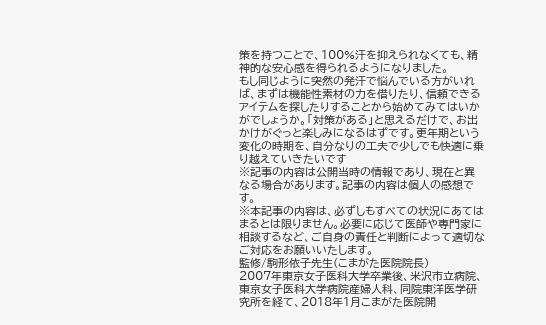策を持つことで、100%汗を抑えられなくても、精神的な安心感を得られるようになりました。
もし同じように突然の発汗で悩んでいる方がいれば、まずは機能性素材の力を借りたり、信頼できるアイテムを探したりすることから始めてみてはいかがでしょうか。「対策がある」と思えるだけで、お出かけがぐっと楽しみになるはずです。更年期という変化の時期を、自分なりの工夫で少しでも快適に乗り越えていきたいです
※記事の内容は公開当時の情報であり、現在と異なる場合があります。記事の内容は個人の感想です。
※本記事の内容は、必ずしもすべての状況にあてはまるとは限りません。必要に応じて医師や専門家に相談するなど、ご自身の責任と判断によって適切なご対応をお願いいたします。
監修/駒形依子先生(こまがた医院院長)
2007年東京女子医科大学卒業後、米沢市立病院、東京女子医科大学病院産婦人科、同院東洋医学研究所を経て、2018年1月こまがた医院開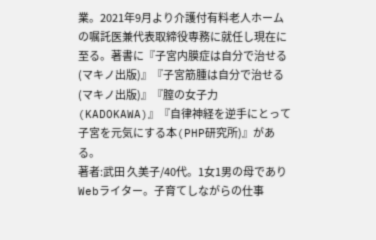業。2021年9月より介護付有料老人ホームの嘱託医兼代表取締役専務に就任し現在に至る。著書に『子宮内膜症は自分で治せる(マキノ出版)』『子宮筋腫は自分で治せる(マキノ出版)』『膣の女子力(KADOKAWA)』『自律神経を逆手にとって子宮を元気にする本(PHP研究所)』がある。
著者:武田 久美子/40代。1女1男の母でありWebライター。子育てしながらの仕事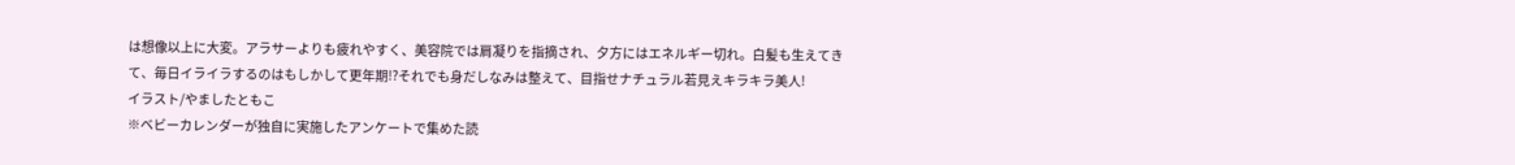は想像以上に大変。アラサーよりも疲れやすく、美容院では肩凝りを指摘され、夕方にはエネルギー切れ。白髪も生えてきて、毎日イライラするのはもしかして更年期!?それでも身だしなみは整えて、目指せナチュラル若見えキラキラ美人!
イラスト/やましたともこ
※ベビーカレンダーが独自に実施したアンケートで集めた読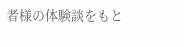者様の体験談をもと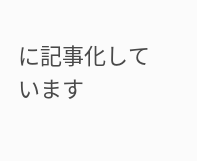に記事化しています